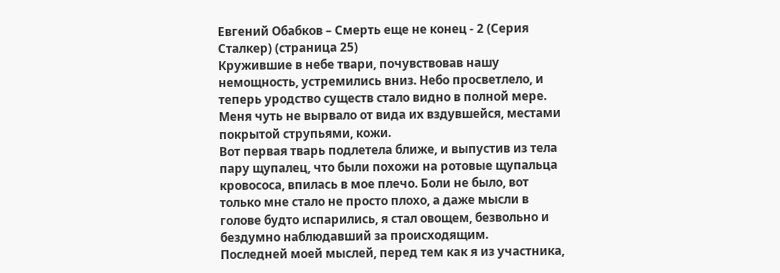Евгений Обабков – Смерть еще не конец - 2 (Серия Сталкер) (страница 25)
Кружившие в небе твари, почувствовав нашу немощность, устремились вниз. Небо просветлело, и теперь уродство существ стало видно в полной мере. Меня чуть не вырвало от вида их вздувшейся, местами покрытой струпьями, кожи.
Вот первая тварь подлетела ближе, и выпустив из тела пару щупалец, что были похожи на ротовые щупальца кровососа, впилась в мое плечо. Боли не было, вот только мне стало не просто плохо, а даже мысли в голове будто испарились, я стал овощем, безвольно и бездумно наблюдавший за происходящим.
Последней моей мыслей, перед тем как я из участника,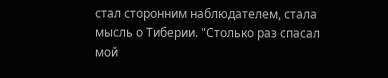стал сторонним наблюдателем, стала мысль о Тиберии. "Столько раз спасал мой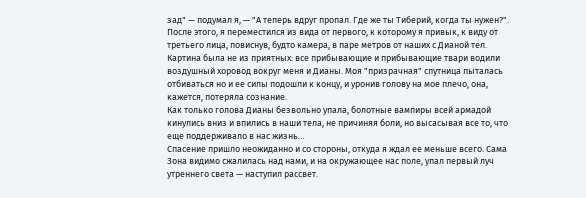зад" — подумал я, — "А теперь вдруг пропал. Где же ты Тиберий, когда ты нужен?". После этого, я переместился из вида от первого, к которому я привык, к виду от третьего лица, повиснув, будто камера, в паре метров от наших с Дианой тел.
Картина была не из приятных: все прибывающие и прибывающие твари водили воздушный хоровод вокруг меня и Дианы. Моя "призрачная" спутница пыталась отбиваться но и ее силы подошли к концу, и уронив голову на мое плечо, она, кажется, потеряла сознание.
Как только голова Дианы безвольно упала, болотные вампиры всей армадой кинулись вниз и впились в наши тела, не причиняя боли, но высасывая все то, что еще поддерживало в нас жизнь…
Спасение пришло неожиданно и со стороны, откуда я ждал ее меньше всего. Сама Зона видимо сжалилась над нами, и на окружающее нас поле, упал первый луч утреннего света — наступил рассвет.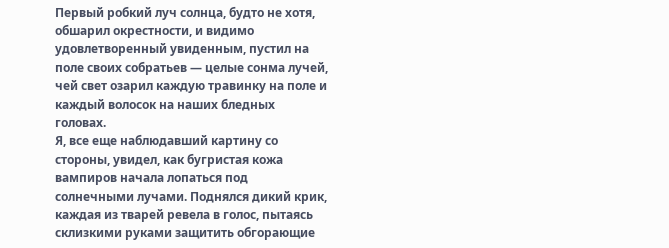Первый робкий луч солнца, будто не хотя, обшарил окрестности, и видимо удовлетворенный увиденным, пустил на поле своих собратьев — целые сонма лучей, чей свет озарил каждую травинку на поле и каждый волосок на наших бледных головах.
Я, все еще наблюдавший картину со стороны, увидел, как бугристая кожа вампиров начала лопаться под солнечными лучами. Поднялся дикий крик, каждая из тварей ревела в голос, пытаясь склизкими руками защитить обгорающие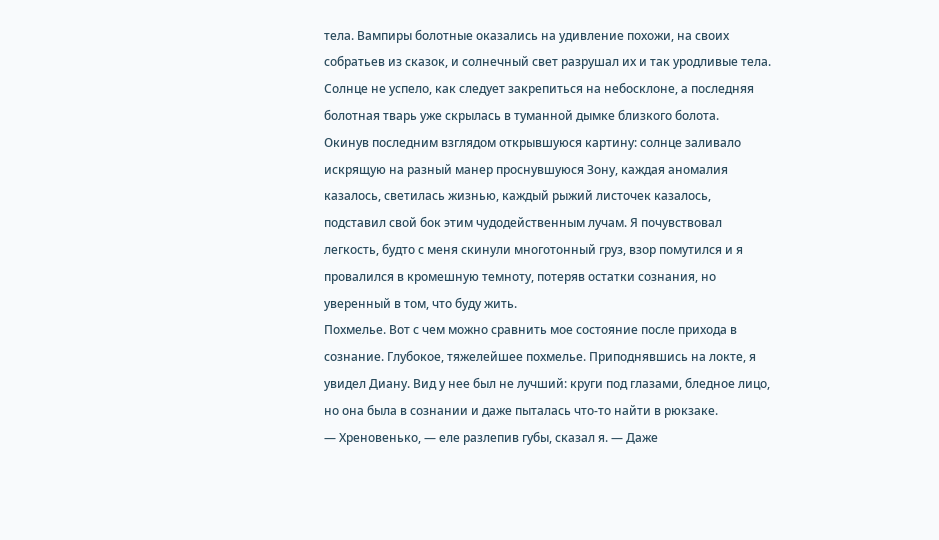тела. Вампиры болотные оказались на удивление похожи, на своих собратьев из сказок, и солнечный свет разрушал их и так уродливые тела.
Солнце не успело, как следует закрепиться на небосклоне, а последняя болотная тварь уже скрылась в туманной дымке близкого болота.
Окинув последним взглядом открывшуюся картину: солнце заливало искрящую на разный манер проснувшуюся Зону, каждая аномалия казалось, светилась жизнью, каждый рыжий листочек казалось, подставил свой бок этим чудодейственным лучам. Я почувствовал легкость, будто с меня скинули многотонный груз, взор помутился и я провалился в кромешную темноту, потеряв остатки сознания, но уверенный в том, что буду жить.
Похмелье. Вот с чем можно сравнить мое состояние после прихода в сознание. Глубокое, тяжелейшее похмелье. Приподнявшись на локте, я увидел Диану. Вид у нее был не лучший: круги под глазами, бледное лицо, но она была в сознании и даже пыталась что-то найти в рюкзаке.
— Хреновенько, — еле разлепив губы, сказал я. — Даже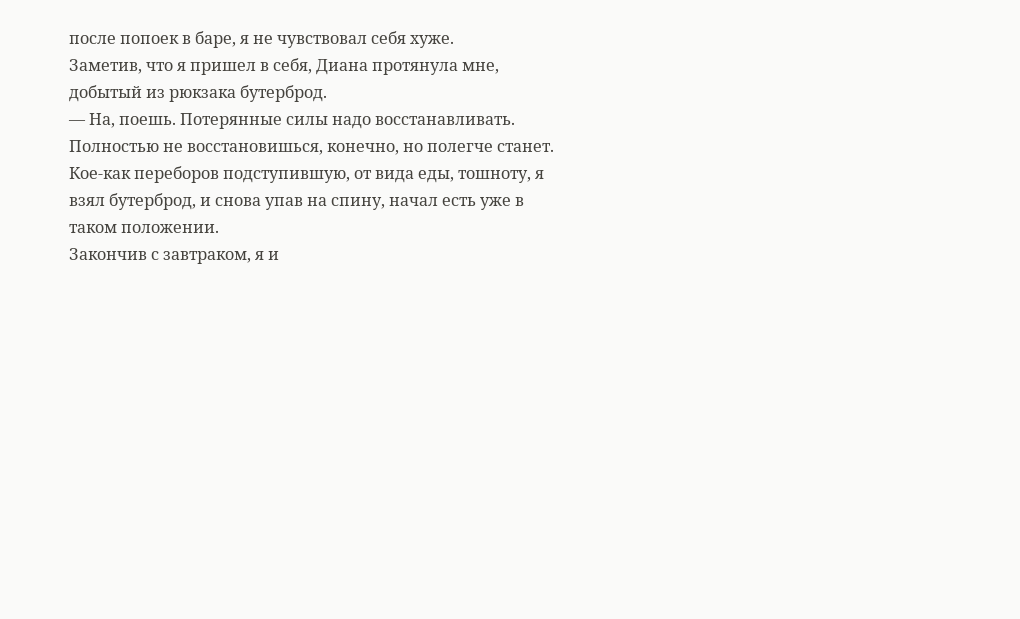после попоек в баре, я не чувствовал себя хуже.
Заметив, что я пришел в себя, Диана протянула мне, добытый из рюкзака бутерброд.
— На, поешь. Потерянные силы надо восстанавливать. Полностью не восстановишься, конечно, но полегче станет.
Кое-как переборов подступившую, от вида еды, тошноту, я взял бутерброд, и снова упав на спину, начал есть уже в таком положении.
Закончив с завтраком, я и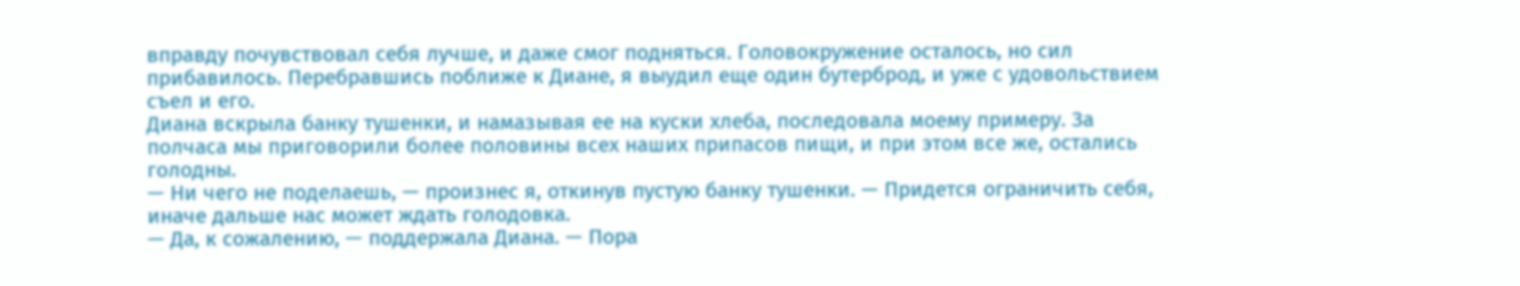вправду почувствовал себя лучше, и даже смог подняться. Головокружение осталось, но сил прибавилось. Перебравшись поближе к Диане, я выудил еще один бутерброд, и уже с удовольствием съел и его.
Диана вскрыла банку тушенки, и намазывая ее на куски хлеба, последовала моему примеру. За полчаса мы приговорили более половины всех наших припасов пищи, и при этом все же, остались голодны.
— Ни чего не поделаешь, — произнес я, откинув пустую банку тушенки. — Придется ограничить себя, иначе дальше нас может ждать голодовка.
— Да, к сожалению, — поддержала Диана. — Пора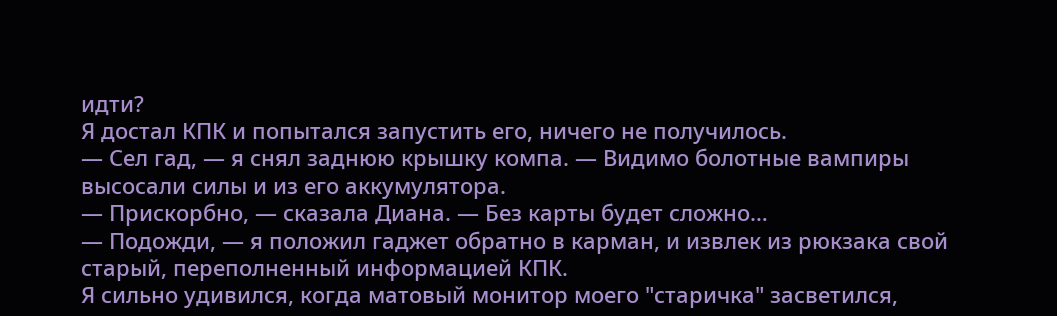идти?
Я достал КПК и попытался запустить его, ничего не получилось.
— Сел гад, — я снял заднюю крышку компа. — Видимо болотные вампиры высосали силы и из его аккумулятора.
— Прискорбно, — сказала Диана. — Без карты будет сложно…
— Подожди, — я положил гаджет обратно в карман, и извлек из рюкзака свой старый, переполненный информацией КПК.
Я сильно удивился, когда матовый монитор моего "старичка" засветился,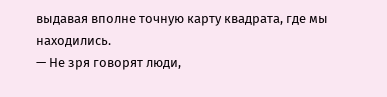выдавая вполне точную карту квадрата, где мы находились.
— Не зря говорят люди,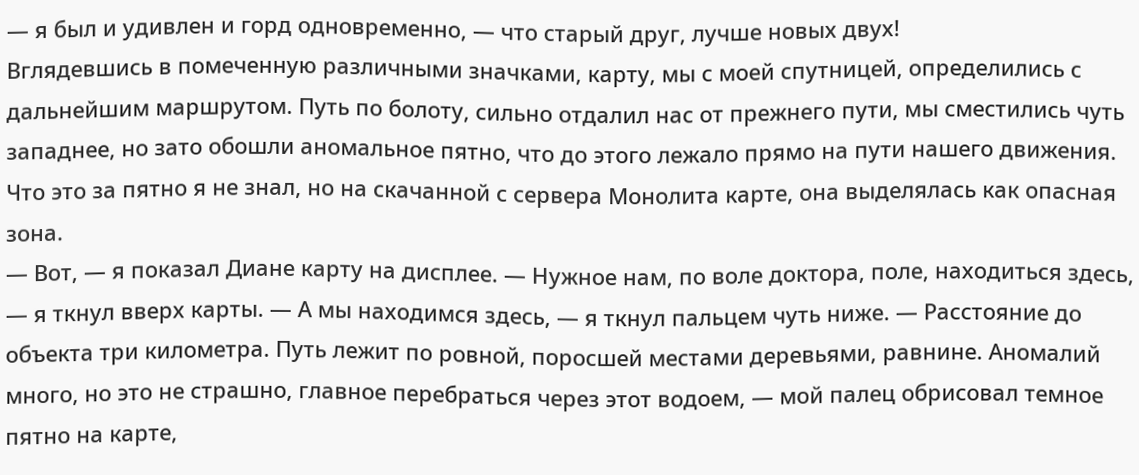— я был и удивлен и горд одновременно, — что старый друг, лучше новых двух!
Вглядевшись в помеченную различными значками, карту, мы с моей спутницей, определились с дальнейшим маршрутом. Путь по болоту, сильно отдалил нас от прежнего пути, мы сместились чуть западнее, но зато обошли аномальное пятно, что до этого лежало прямо на пути нашего движения. Что это за пятно я не знал, но на скачанной с сервера Монолита карте, она выделялась как опасная зона.
— Вот, — я показал Диане карту на дисплее. — Нужное нам, по воле доктора, поле, находиться здесь, — я ткнул вверх карты. — А мы находимся здесь, — я ткнул пальцем чуть ниже. — Расстояние до объекта три километра. Путь лежит по ровной, поросшей местами деревьями, равнине. Аномалий много, но это не страшно, главное перебраться через этот водоем, — мой палец обрисовал темное пятно на карте,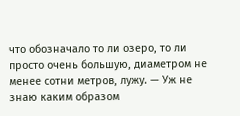что обозначало то ли озеро, то ли просто очень большую, диаметром не менее сотни метров, лужу. — Уж не знаю каким образом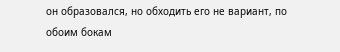он образовался, но обходить его не вариант, по обоим бокам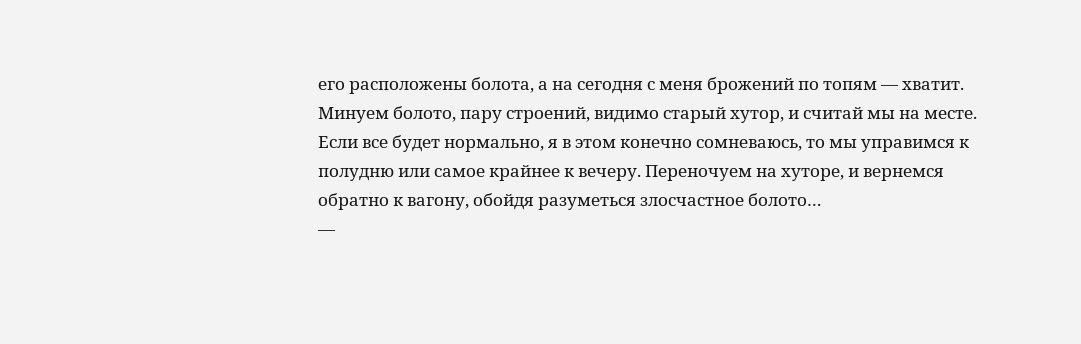его расположены болота, а на сегодня с меня брожений по топям — хватит. Минуем болото, пару строений, видимо старый хутор, и считай мы на месте. Если все будет нормально, я в этом конечно сомневаюсь, то мы управимся к полудню или самое крайнее к вечеру. Переночуем на хуторе, и вернемся обратно к вагону, обойдя разуметься злосчастное болото…
—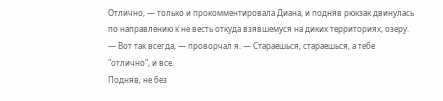Отлично, — только и прокомментировала Диана, и подняв рюкзак двинулась по направлению к не весть откуда взявшемуся на диких территориях, озеру.
— Вот так всегда, — проворчал я. — Стараешься, стараешься, а тебе "отлично", и все.
Подняв, не без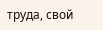труда, свой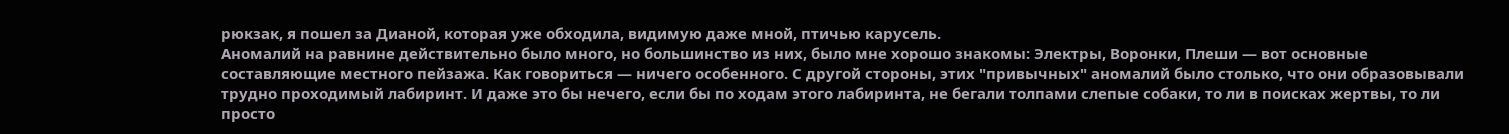рюкзак, я пошел за Дианой, которая уже обходила, видимую даже мной, птичью карусель.
Аномалий на равнине действительно было много, но большинство из них, было мне хорошо знакомы: Электры, Воронки, Плеши — вот основные составляющие местного пейзажа. Как говориться — ничего особенного. С другой стороны, этих "привычных" аномалий было столько, что они образовывали трудно проходимый лабиринт. И даже это бы нечего, если бы по ходам этого лабиринта, не бегали толпами слепые собаки, то ли в поисках жертвы, то ли просто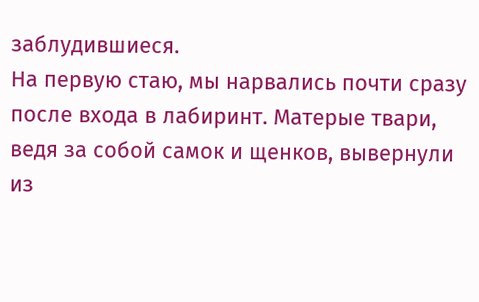заблудившиеся.
На первую стаю, мы нарвались почти сразу после входа в лабиринт. Матерые твари, ведя за собой самок и щенков, вывернули из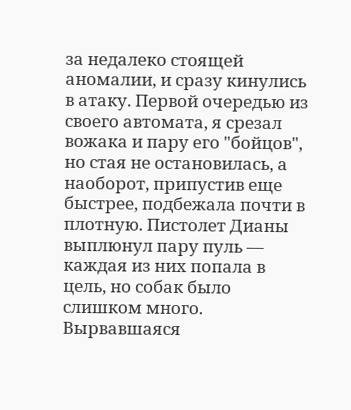за недалеко стоящей аномалии, и сразу кинулись в атаку. Первой очередью из своего автомата, я срезал вожака и пару его "бойцов", но стая не остановилась, а наоборот, припустив еще быстрее, подбежала почти в плотную. Пистолет Дианы выплюнул пару пуль — каждая из них попала в цель, но собак было слишком много.
Вырвавшаяся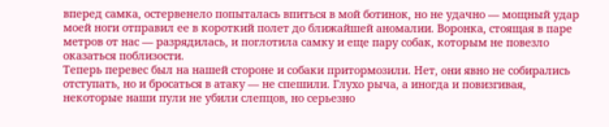вперед самка, остервенело попыталась впиться в мой ботинок, но не удачно — мощный удар моей ноги отправил ее в короткий полет до ближайшей аномалии. Воронка, стоящая в паре метров от нас — разрядилась, и поглотила самку и еще пару собак, которым не повезло оказаться поблизости.
Теперь перевес был на нашей стороне и собаки притормозили. Нет, они явно не собирались отступать, но и бросаться в атаку — не спешили. Глухо рыча, а иногда и повизгивая, некоторые наши пули не убили слепцов, но серьезно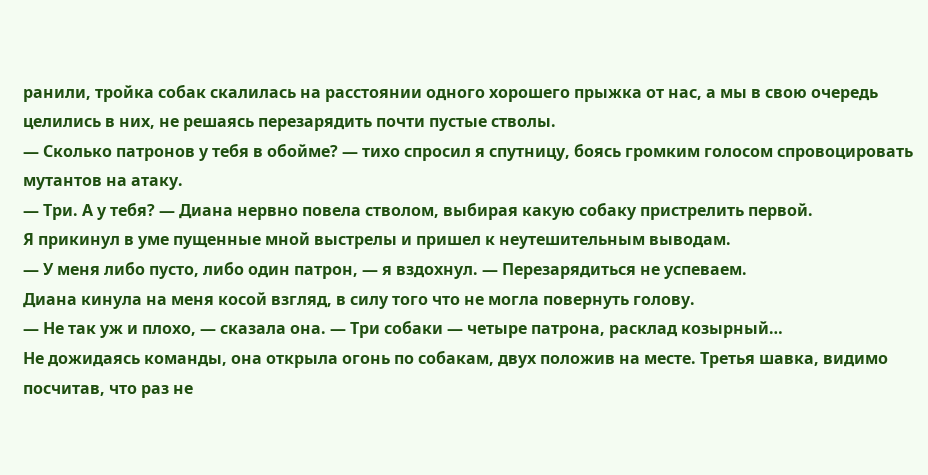ранили, тройка собак скалилась на расстоянии одного хорошего прыжка от нас, а мы в свою очередь целились в них, не решаясь перезарядить почти пустые стволы.
— Сколько патронов у тебя в обойме? — тихо спросил я спутницу, боясь громким голосом спровоцировать мутантов на атаку.
— Три. А у тебя? — Диана нервно повела стволом, выбирая какую собаку пристрелить первой.
Я прикинул в уме пущенные мной выстрелы и пришел к неутешительным выводам.
— У меня либо пусто, либо один патрон, — я вздохнул. — Перезарядиться не успеваем.
Диана кинула на меня косой взгляд, в силу того что не могла повернуть голову.
— Не так уж и плохо, — сказала она. — Три собаки — четыре патрона, расклад козырный…
Не дожидаясь команды, она открыла огонь по собакам, двух положив на месте. Третья шавка, видимо посчитав, что раз не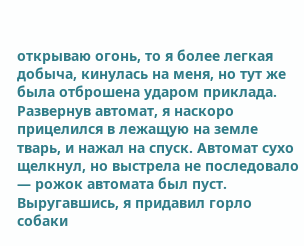открываю огонь, то я более легкая добыча, кинулась на меня, но тут же была отброшена ударом приклада. Развернув автомат, я наскоро прицелился в лежащую на земле тварь, и нажал на спуск. Автомат сухо щелкнул, но выстрела не последовало — рожок автомата был пуст.
Выругавшись, я придавил горло собаки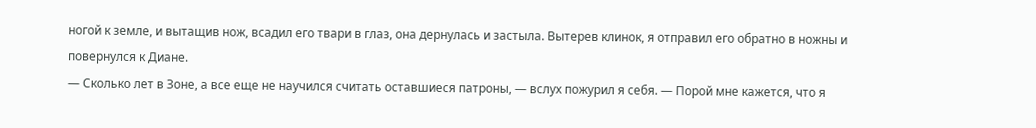ногой к земле, и вытащив нож, всадил его твари в глаз, она дернулась и застыла. Вытерев клинок, я отправил его обратно в ножны и повернулся к Диане.
— Сколько лет в Зоне, а все еще не научился считать оставшиеся патроны, — вслух пожурил я себя. — Порой мне кажется, что я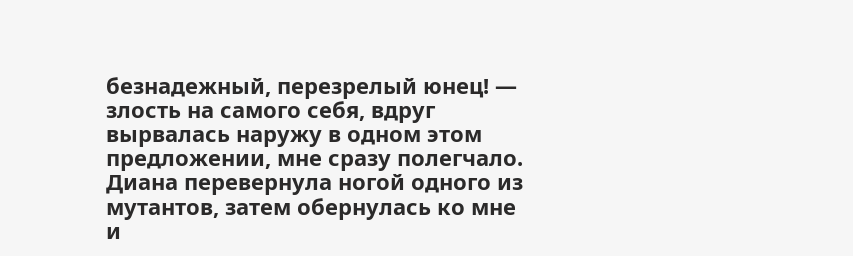безнадежный, перезрелый юнец! — злость на самого себя, вдруг вырвалась наружу в одном этом предложении, мне сразу полегчало.
Диана перевернула ногой одного из мутантов, затем обернулась ко мне и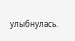улыбнулась.